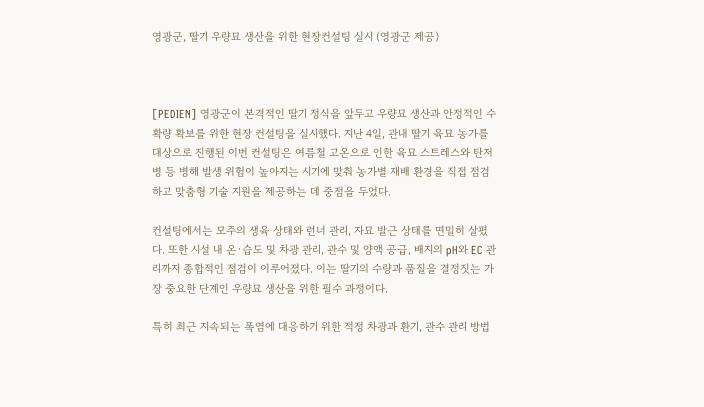영광군, 딸기 우량묘 생산을 위한 현장컨설팅 실시 (영광군 제공)



[PEDIEN] 영광군이 본격적인 딸기 정식을 앞두고 우량묘 생산과 안정적인 수확량 확보를 위한 현장 컨설팅을 실시했다. 지난 4일, 관내 딸기 육묘 농가를 대상으로 진행된 이번 컨설팅은 여름철 고온으로 인한 육묘 스트레스와 탄저병 등 병해 발생 위험이 높아지는 시기에 맞춰 농가별 재배 환경을 직접 점검하고 맞춤형 기술 지원을 제공하는 데 중점을 두었다.

컨설팅에서는 모주의 생육 상태와 런너 관리, 자묘 발근 상태를 면밀히 살폈다. 또한 시설 내 온·습도 및 차광 관리, 관수 및 양액 공급, 배지의 pH와 EC 관리까지 종합적인 점검이 이루어졌다. 이는 딸기의 수량과 품질을 결정짓는 가장 중요한 단계인 우량묘 생산을 위한 필수 과정이다.

특히 최근 지속되는 폭염에 대응하기 위한 적정 차광과 환기, 관수 관리 방법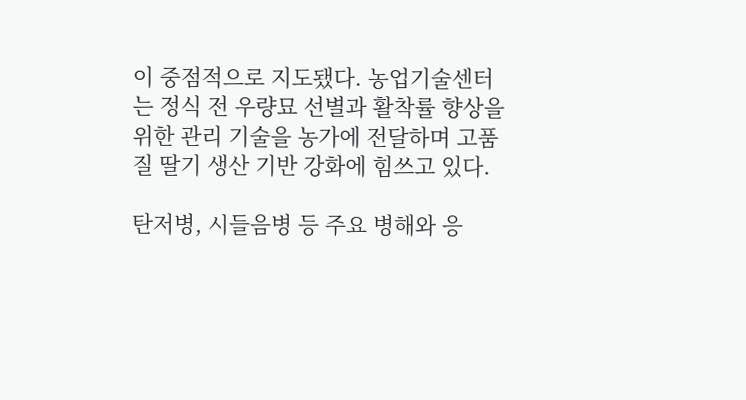이 중점적으로 지도됐다. 농업기술센터는 정식 전 우량묘 선별과 활착률 향상을 위한 관리 기술을 농가에 전달하며 고품질 딸기 생산 기반 강화에 힘쓰고 있다.

탄저병, 시들음병 등 주요 병해와 응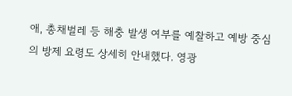애, 총채벌레 등 해충 발생 여부를 예찰하고 예방 중심의 방제 요령도 상세히 안내했다. 영광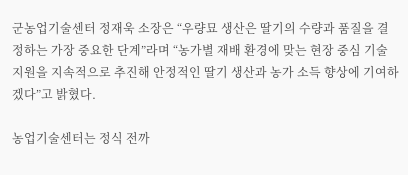군농업기술센터 정재욱 소장은 “우량묘 생산은 딸기의 수량과 품질을 결정하는 가장 중요한 단계”라며 “농가별 재배 환경에 맞는 현장 중심 기술 지원을 지속적으로 추진해 안정적인 딸기 생산과 농가 소득 향상에 기여하겠다”고 밝혔다.

농업기술센터는 정식 전까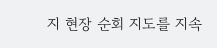지 현장 순회 지도를 지속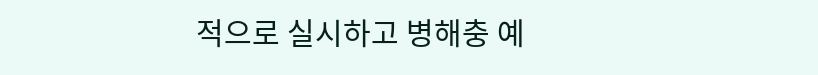적으로 실시하고 병해충 예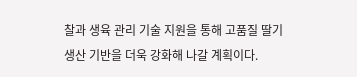찰과 생육 관리 기술 지원을 통해 고품질 딸기 생산 기반을 더욱 강화해 나갈 계획이다.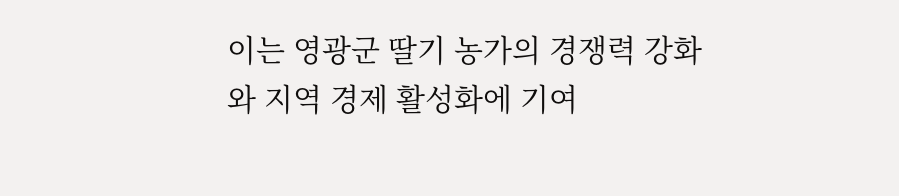이는 영광군 딸기 농가의 경쟁력 강화와 지역 경제 활성화에 기여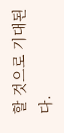할 것으로 기대된다.